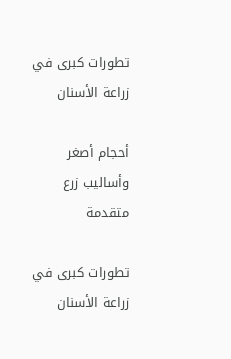تطورات كبرى في زراعة الأسنان

أحجام أصغر وأساليب زرع متقدمة

تطورات كبرى في زراعة الأسنان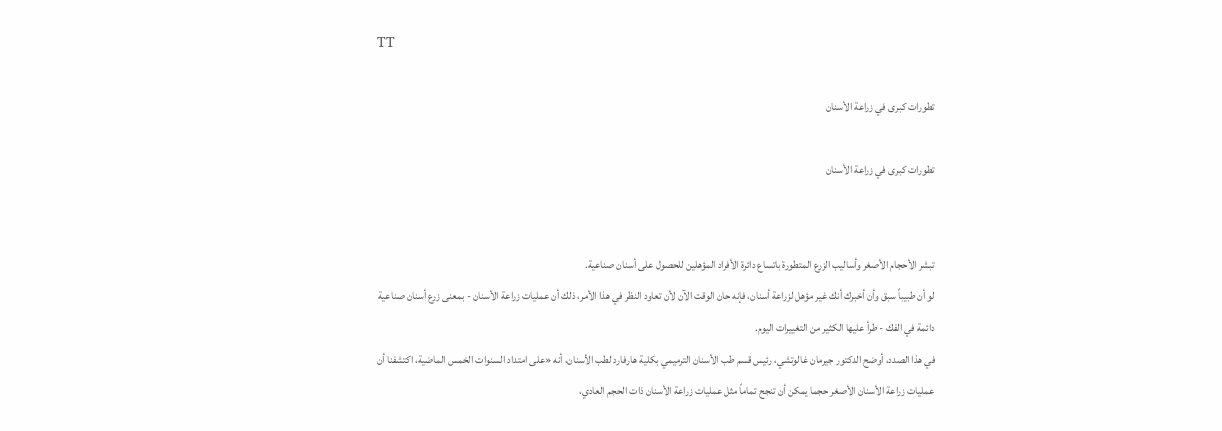TT

تطورات كبرى في زراعة الأسنان

تطورات كبرى في زراعة الأسنان


تبشر الأحجام الأصغر وأساليب الزرع المتطورة باتساع دائرة الأفراد المؤهلين للحصول على أسنان صناعية.
لو أن طبيباً سبق وأن أخبرك أنك غير مؤهل لزراعة أسنان، فإنه حان الوقت الآن لأن تعاود النظر في هذا الأمر، ذلك أن عمليات زراعة الأسنان - بمعنى زرع أسنان صناعية دائمة في الفك - طرأ عليها الكثير من التغييرات اليوم.
في هذا الصدد، أوضح الدكتور جيرمان غالوتشي، رئيس قسم طب الأسنان الترميمي بكلية هارفارد لطب الأسنان، أنه «على امتداد السنوات الخمس الماضية، اكتشفنا أن عمليات زراعة الأسنان الأصغر حجما يمكن أن تنجح تماماً مثل عمليات زراعة الأسنان ذات الحجم العادي،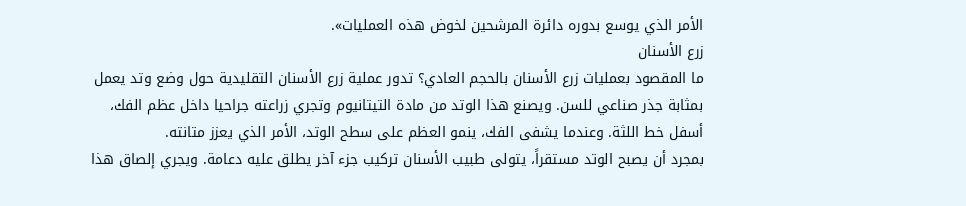الأمر الذي يوسع بدوره دائرة المرشحين لخوض هذه العمليات».
زرع الأسنان
ما المقصود بعمليات زرع الأسنان بالحجم العادي؟ تدور عملية زرع الأسنان التقليدية حول وضع وتد يعمل بمثابة جذر صناعي للسن. ويصنع هذا الوتد من مادة التيتانيوم وتجري زراعته جراحيا داخل عظم الفك، أسفل خط اللثة. وعندما يشفى الفك، ينمو العظم على سطح الوتد، الأمر الذي يعزز متانته.
بمجرد أن يصبح الوتد مستقراً، يتولى طبيب الأسنان تركيب جزء آخر يطلق عليه دعامة. ويجري إلصاق هذا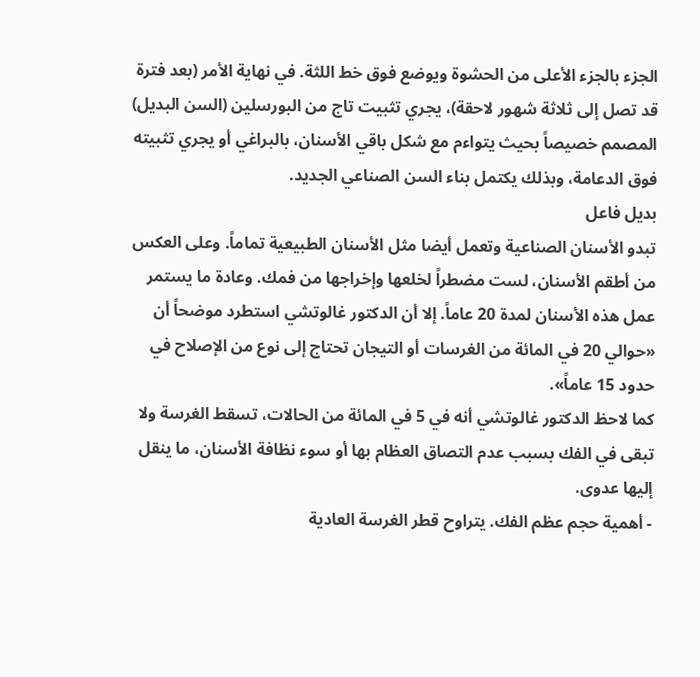الجزء بالجزء الأعلى من الحشوة ويوضع فوق خط اللثة. في نهاية الأمر (بعد فترة قد تصل إلى ثلاثة شهور لاحقة)، يجري تثبيت تاج من البورسلين (السن البديل) المصمم خصيصاً بحيث يتواءم مع شكل باقي الأسنان، بالبراغي أو يجري تثبيته فوق الدعامة، وبذلك يكتمل بناء السن الصناعي الجديد.
بديل فاعل
تبدو الأسنان الصناعية وتعمل أيضا مثل الأسنان الطبيعية تماماً. وعلى العكس من أطقم الأسنان، لست مضطراً لخلعها وإخراجها من فمك. وعادة ما يستمر عمل هذه الأسنان لمدة 20 عاماً. إلا أن الدكتور غالوتشي استطرد موضحاً أن «حوالي 20 في المائة من الغرسات أو التيجان تحتاج إلى نوع من الإصلاح في حدود 15 عاماً».
كما لاحظ الدكتور غالوتشي أنه في 5 في المائة من الحالات، تسقط الغرسة ولا تبقى في الفك بسبب عدم التصاق العظام بها أو سوء نظافة الأسنان، ما ينقل إليها عدوى.
- أهمية حجم عظم الفك. يتراوح قطر الغرسة العادية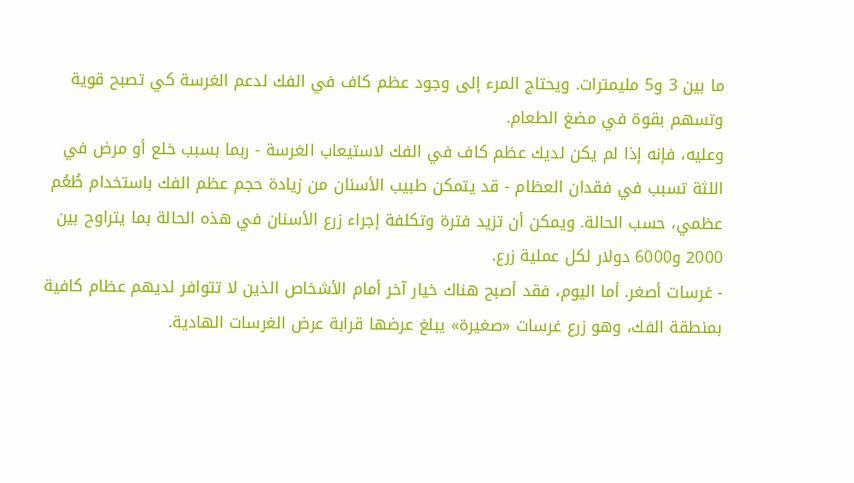ما بين 3 و5 مليمترات. ويحتاج المرء إلى وجود عظم كاف في الفك لدعم الغرسة كي تصبح قوية وتسهم بقوة في مضغ الطعام.
وعليه، فإنه إذا لم يكن لديك عظم كاف في الفك لاستيعاب الغرسة - ربما بسبب خلع أو مرض في اللثة تسبب في فقدان العظام - قد يتمكن طبيب الأسنان من زيادة حجم عظم الفك باستخدام طُعُم عظمي، حسب الحالة. ويمكن أن تزيد فترة وتكلفة إجراء زرع الأسنان في هذه الحالة بما يتراوح بين 2000 و6000 دولار لكل عملية زرع.
- غرسات أصغر. أما اليوم، فقد أصبح هناك خيار آخر أمام الأشخاص الذين لا تتوافر لديهم عظام كافية بمنطقة الفك، وهو زرع غرسات «صغيرة» يبلغ عرضها قرابة عرض الغرسات الهادية.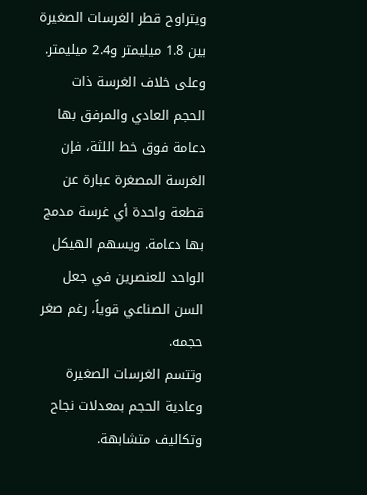ويتراوح قطر الغرسات الصغيرة بين 1.8 ميليمتر و2.4 ميليمتر.
وعلى خلاف الغرسة ذات الحجم العادي والمرفق بها دعامة فوق خط اللثة، فإن الغرسة المصغرة عبارة عن قطعة واحدة أي غرسة مدمج بها دعامة. ويسهم الهيكل الواحد للعنصرين في جعل السن الصناعي قوياً، رغم صغر حجمه.
وتتسم الغرسات الصغيرة وعادية الحجم بمعدلات نجاح وتكاليف متشابهة.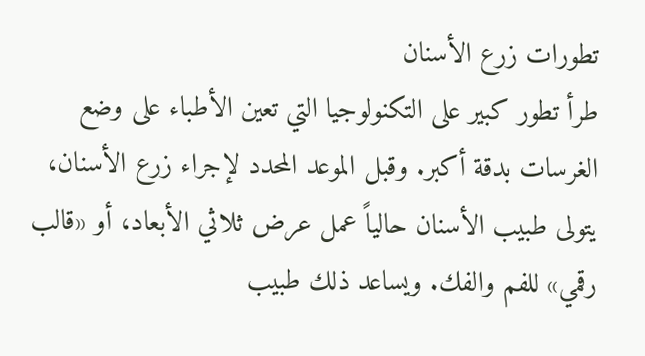تطورات زرع الأسنان
طرأ تطور كبير على التكنولوجيا التي تعين الأطباء على وضع الغرسات بدقة أكبر. وقبل الموعد المحدد لإجراء زرع الأسنان، يتولى طبيب الأسنان حالياً عمل عرض ثلاثي الأبعاد، أو «قالب رقمي» للفم والفك. ويساعد ذلك طبيب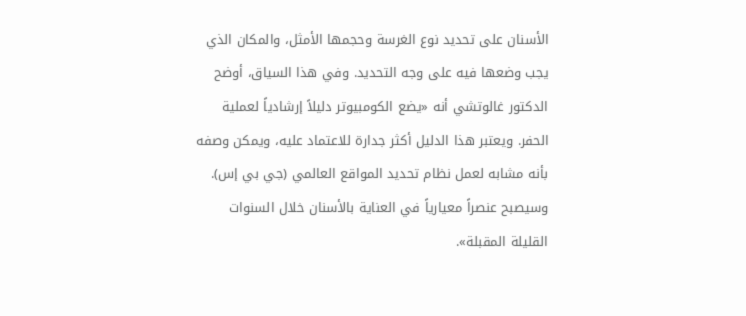الأسنان على تحديد نوع الغرسة وحجمها الأمثل، والمكان الذي يجب وضعها فيه على وجه التحديد. وفي هذا السياق، أوضح الدكتور غالوتشي أنه «يضع الكومبيوتر دليلاً إرشادياً لعملية الحفر. ويعتبر هذا الدليل أكثر جدارة للاعتماد عليه، ويمكن وصفه بأنه مشابه لعمل نظام تحديد المواقع العالمي (جي بي إس). وسيصبح عنصراً معيارياً في العناية بالأسنان خلال السنوات القليلة المقبلة».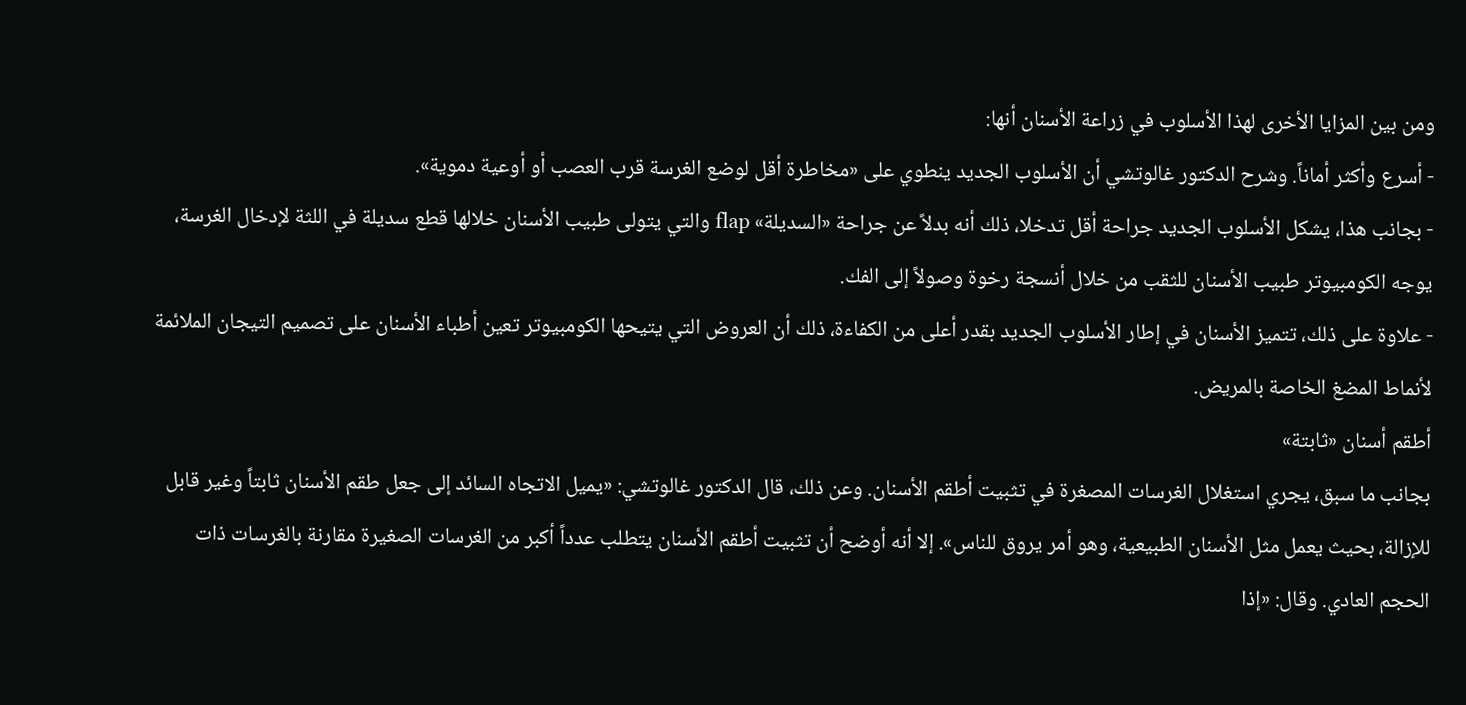ومن بين المزايا الأخرى لهذا الأسلوب في زراعة الأسنان أنها:
- أسرع وأكثر أماناً. وشرح الدكتور غالوتشي أن الأسلوب الجديد ينطوي على «مخاطرة أقل لوضع الغرسة قرب العصب أو أوعية دموية».
- بجانب هذا، يشكل الأسلوب الجديد جراحة أقل تدخلا، ذلك أنه بدلاً عن جراحة «السديلة» flap والتي يتولى طبيب الأسنان خلالها قطع سديلة في اللثة لإدخال الغرسة، يوجه الكومبيوتر طبيب الأسنان للثقب من خلال أنسجة رخوة وصولاً إلى الفك.
- علاوة على ذلك، تتميز الأسنان في إطار الأسلوب الجديد بقدر أعلى من الكفاءة، ذلك أن العروض التي يتيحها الكومبيوتر تعين أطباء الأسنان على تصميم التيجان الملائمة لأنماط المضغ الخاصة بالمريض.
أطقم أسنان «ثابتة»
بجانب ما سبق، يجري استغلال الغرسات المصغرة في تثبيت أطقم الأسنان. وعن ذلك، قال الدكتور غالوتشي: «يميل الاتجاه السائد إلى جعل طقم الأسنان ثابتاً وغير قابل للإزالة، بحيث يعمل مثل الأسنان الطبيعية، وهو أمر يروق للناس». إلا أنه أوضح أن تثبيت أطقم الأسنان يتطلب عدداً أكبر من الغرسات الصغيرة مقارنة بالغرسات ذات الحجم العادي. وقال: «إذا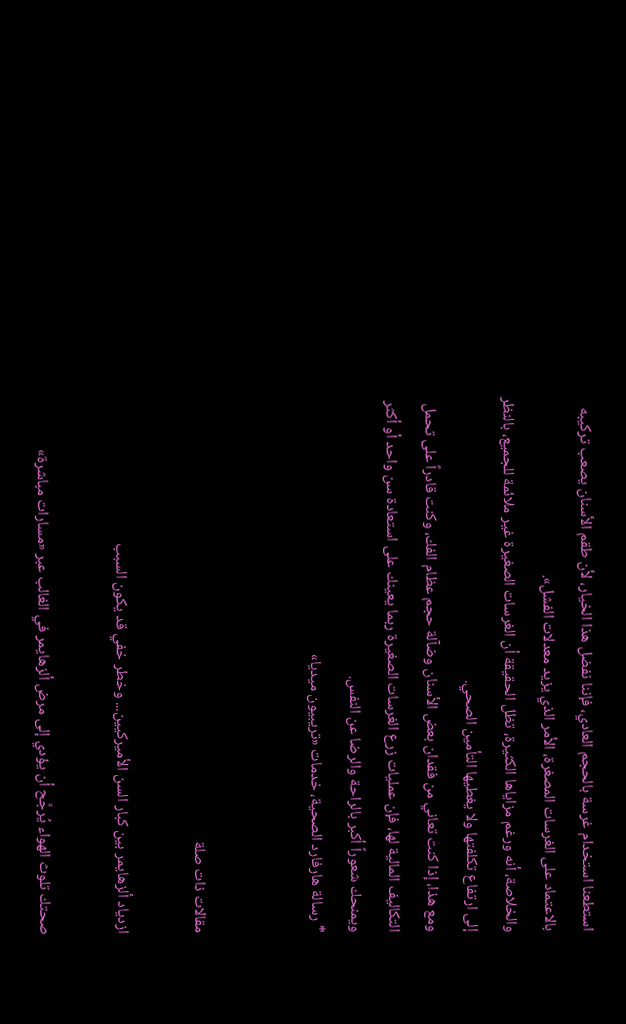استطعنا استخدام غرسة بالحجم العادي، فإننا نفضل هذا الخيار، لأن طقم الأسنان يصعب تركيبه بالاعتماد على الغرسات المصغرة، الأمر الذي يزيد معدلات الفشل».
والخلاصة، أنه ورغم مزاياها الكثيرة، تظل الحقيقة أن الغرسات الصغيرة غير ملائمة للجميع، بالنظر إلى ارتفاع تكلفتها ولا يغطيها التأمين الصحي.
ومع هذا، إذا كنت تعاني من فقدان بعض الأسنان وضآلة حجم عظام الفك، وكنت قادراً على تحمل التكاليف المالية لها، فإن عمليات زرع الغرسات الصغيرة ربما يعينك على استعادة سن واحد أو أكثر ويمنحك شعوراً أكبر بالراحة والرضا عن النفس.
* رسالة هارفارد الصحية، خدمات «تريبيون ميديا»


مقالات ذات صلة

ازدياد ألزهايمر بين كبار السن الأميركيين... وخطر خفي قد يكون السبب

صحتك تلوث الهواء يُرجَّح أن يؤدي إلى مرض ألزهايمر في الغالب عبر «مسارات مباشرة»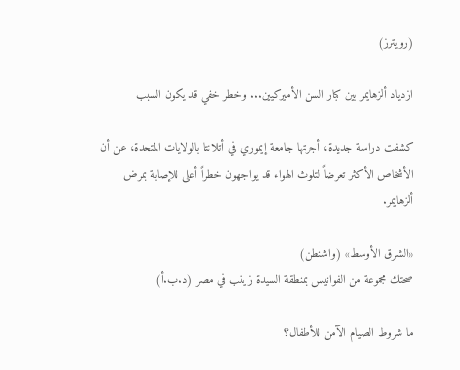(رويترز)

ازدياد ألزهايمر بين كبار السن الأميركيين... وخطر خفي قد يكون السبب

كشفت دراسة جديدة، أجرتها جامعة إيموري في أتلانتا بالولايات المتحدة، عن أن الأشخاص الأكثر تعرضاً لتلوث الهواء قد يواجهون خطراً أعلى للإصابة بمرض ألزهايمر.

«الشرق الأوسط» (واشنطن)
صحتك مجموعة من الفوانيس بمنطقة السيدة زينب في مصر (د.ب.أ)

ما شروط الصيام الآمن للأطفال؟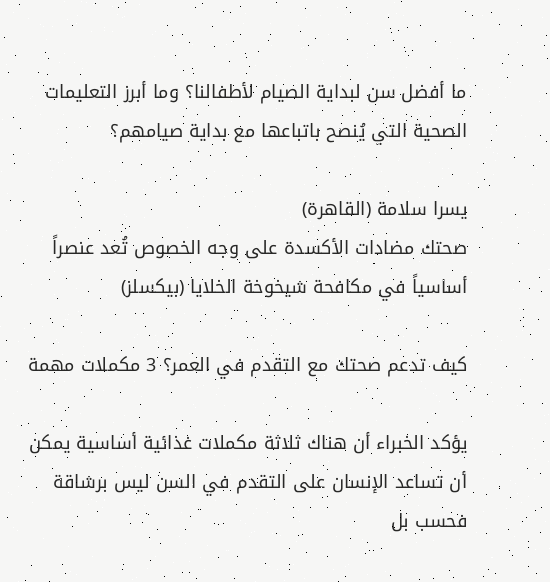ما أفضل سن لبداية الصيام لأطفالنا؟ وما أبرز التعليمات الصحية التي يُنصح باتباعها مع بداية صيامهم؟

يسرا سلامة (القاهرة)
صحتك مضادات الأكسدة على وجه الخصوص تُعد عنصراً أساسياً في مكافحة شيخوخة الخلايا (بيكسلز)

كيف تدعم صحتك مع التقدم في العمر؟ 3 مكملات مهمة

يؤكد الخبراء أن هناك ثلاثة مكملات غذائية أساسية يمكن أن تساعد الإنسان على التقدم في السن ليس برشاقة فحسب بل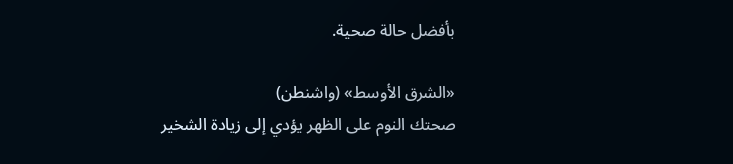بأفضل حالة صحية.

«الشرق الأوسط» (واشنطن)
صحتك النوم على الظهر يؤدي إلى زيادة الشخير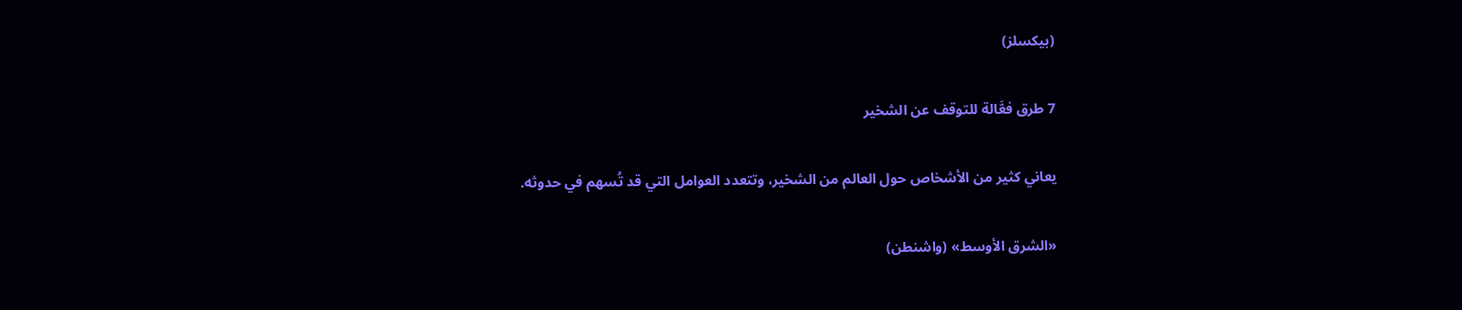(بيكسلز)

7 طرق فعَّالة للتوقف عن الشخير

يعاني كثير من الأشخاص حول العالم من الشخير، وتتعدد العوامل التي قد تُسهم في حدوثه.

«الشرق الأوسط» (واشنطن)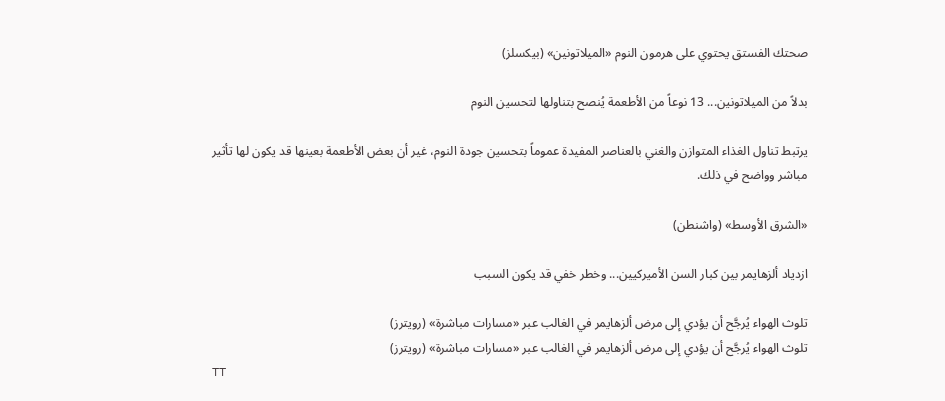صحتك الفستق يحتوي على هرمون النوم «الميلاتونين» (بيكسلز)

بدلاً من الميلاتونين... 13 نوعاً من الأطعمة يُنصح بتناولها لتحسين النوم

يرتبط تناول الغذاء المتوازن والغني بالعناصر المفيدة عموماً بتحسين جودة النوم، غير أن بعض الأطعمة بعينها قد يكون لها تأثير مباشر وواضح في ذلك.

«الشرق الأوسط» (واشنطن)

ازدياد ألزهايمر بين كبار السن الأميركيين... وخطر خفي قد يكون السبب

تلوث الهواء يُرجَّح أن يؤدي إلى مرض ألزهايمر في الغالب عبر «مسارات مباشرة» (رويترز)
تلوث الهواء يُرجَّح أن يؤدي إلى مرض ألزهايمر في الغالب عبر «مسارات مباشرة» (رويترز)
TT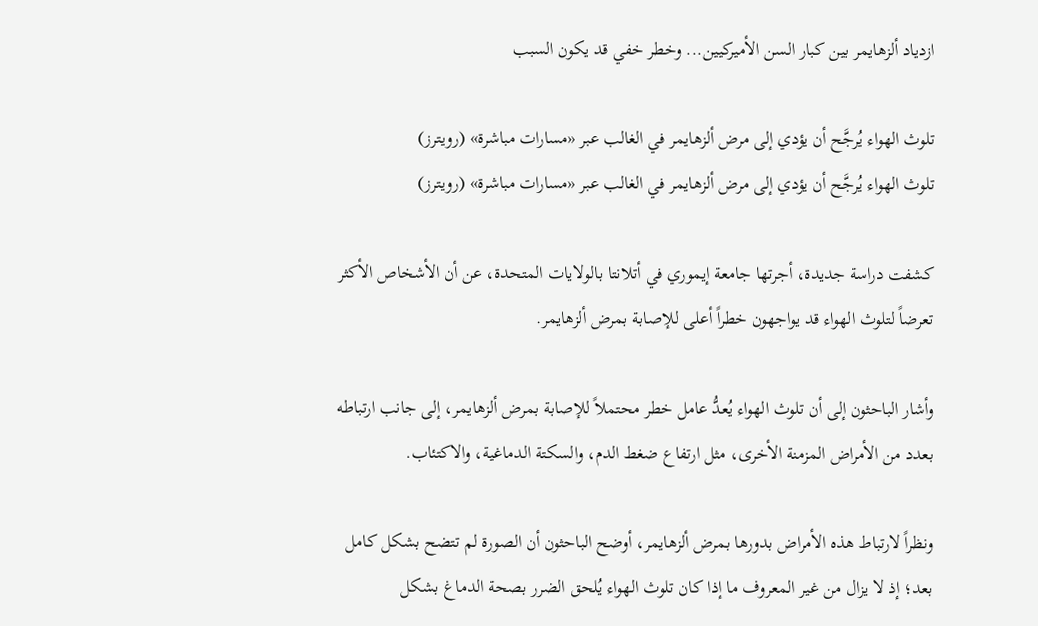ازدياد ألزهايمر بين كبار السن الأميركيين... وخطر خفي قد يكون السبب

تلوث الهواء يُرجَّح أن يؤدي إلى مرض ألزهايمر في الغالب عبر «مسارات مباشرة» (رويترز)
تلوث الهواء يُرجَّح أن يؤدي إلى مرض ألزهايمر في الغالب عبر «مسارات مباشرة» (رويترز)

كشفت دراسة جديدة، أجرتها جامعة إيموري في أتلانتا بالولايات المتحدة، عن أن الأشخاص الأكثر تعرضاً لتلوث الهواء قد يواجهون خطراً أعلى للإصابة بمرض ألزهايمر.

وأشار الباحثون إلى أن تلوث الهواء يُعدُّ عامل خطر محتملاً للإصابة بمرض ألزهايمر، إلى جانب ارتباطه بعدد من الأمراض المزمنة الأخرى، مثل ارتفاع ضغط الدم، والسكتة الدماغية، والاكتئاب.

ونظراً لارتباط هذه الأمراض بدورها بمرض ألزهايمر، أوضح الباحثون أن الصورة لم تتضح بشكل كامل بعد؛ إذ لا يزال من غير المعروف ما إذا كان تلوث الهواء يُلحق الضرر بصحة الدماغ بشكل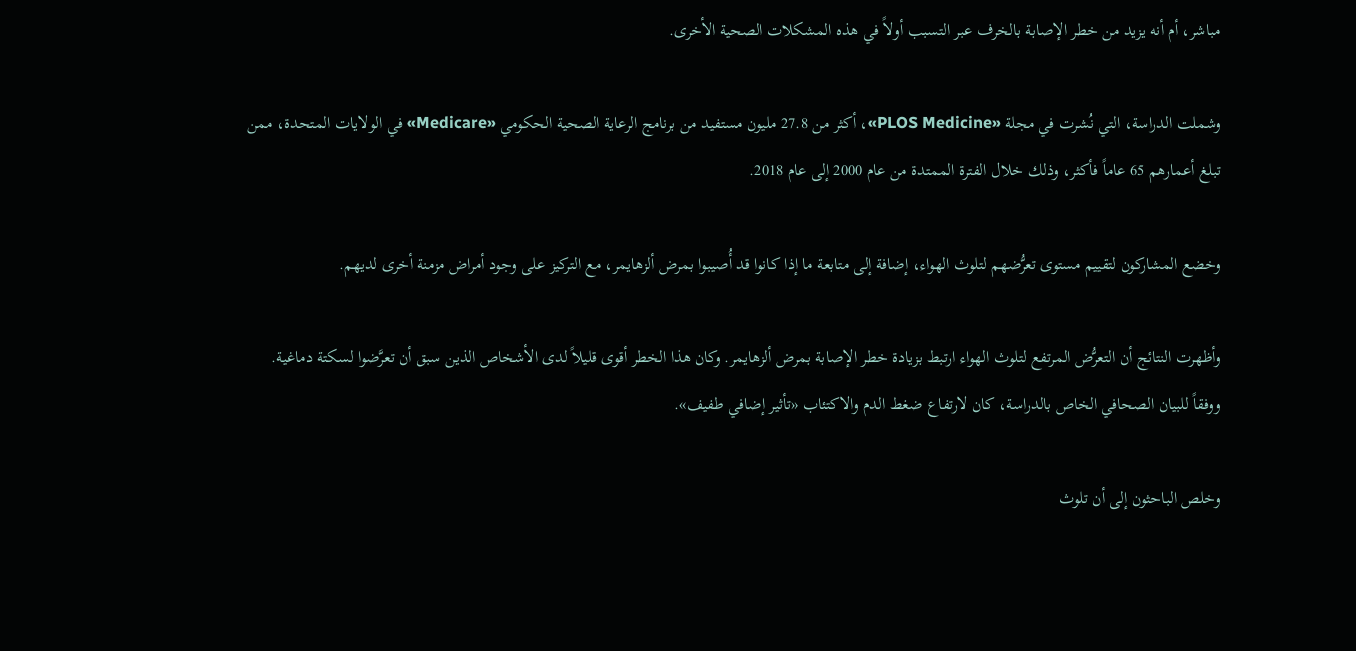مباشر، أم أنه يزيد من خطر الإصابة بالخرف عبر التسبب أولاً في هذه المشكلات الصحية الأخرى.

وشملت الدراسة، التي نُشرت في مجلة «PLOS Medicine»، أكثر من 27.8 مليون مستفيد من برنامج الرعاية الصحية الحكومي «Medicare» في الولايات المتحدة، ممن تبلغ أعمارهم 65 عاماً فأكثر، وذلك خلال الفترة الممتدة من عام 2000 إلى عام 2018.

وخضع المشاركون لتقييم مستوى تعرُّضهم لتلوث الهواء، إضافة إلى متابعة ما إذا كانوا قد أُصيبوا بمرض ألزهايمر، مع التركيز على وجود أمراض مزمنة أخرى لديهم.

وأظهرت النتائج أن التعرُّض المرتفع لتلوث الهواء ارتبط بزيادة خطر الإصابة بمرض ألزهايمر. وكان هذا الخطر أقوى قليلاً لدى الأشخاص الذين سبق أن تعرَّضوا لسكتة دماغية. ووفقاً للبيان الصحافي الخاص بالدراسة، كان لارتفاع ضغط الدم والاكتئاب «تأثير إضافي طفيف».

وخلص الباحثون إلى أن تلوث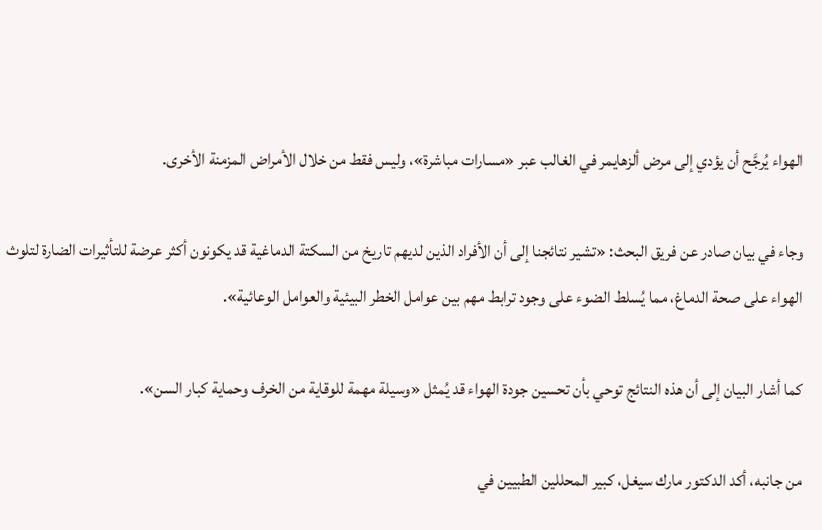الهواء يُرجَّح أن يؤدي إلى مرض ألزهايمر في الغالب عبر «مسارات مباشرة»، وليس فقط من خلال الأمراض المزمنة الأخرى.

وجاء في بيان صادر عن فريق البحث: «تشير نتائجنا إلى أن الأفراد الذين لديهم تاريخ من السكتة الدماغية قد يكونون أكثر عرضة للتأثيرات الضارة لتلوث الهواء على صحة الدماغ، مما يُسلط الضوء على وجود ترابط مهم بين عوامل الخطر البيئية والعوامل الوعائية».

كما أشار البيان إلى أن هذه النتائج توحي بأن تحسين جودة الهواء قد يُمثل «وسيلة مهمة للوقاية من الخرف وحماية كبار السن».

من جانبه، أكد الدكتور مارك سيغل، كبير المحللين الطبيين في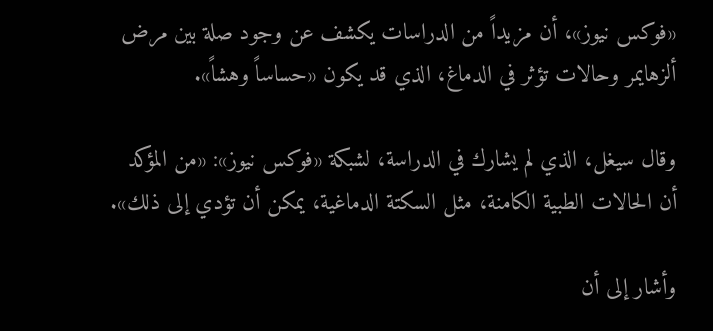«فوكس نيوز»، أن مزيداً من الدراسات يكشف عن وجود صلة بين مرض ألزهايمر وحالات تؤثر في الدماغ، الذي قد يكون «حساساً وهشاً».

وقال سيغل، الذي لم يشارك في الدراسة، لشبكة «فوكس نيوز»: «من المؤكد أن الحالات الطبية الكامنة، مثل السكتة الدماغية، يمكن أن تؤدي إلى ذلك».

وأشار إلى أن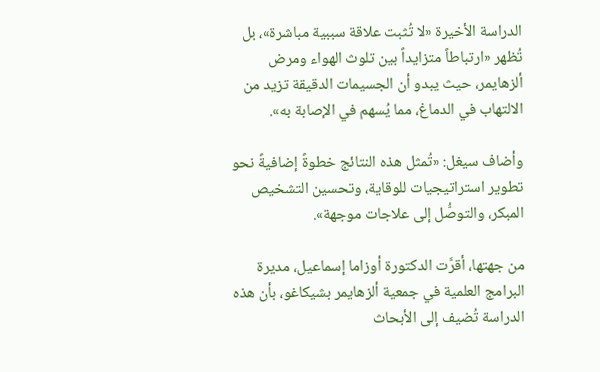الدراسة الأخيرة «لا تُثبت علاقة سببية مباشرة»، بل تُظهر «ارتباطاً متزايداً بين تلوث الهواء ومرض ألزهايمر، حيث يبدو أن الجسيمات الدقيقة تزيد من الالتهاب في الدماغ، مما يُسهم في الإصابة به».

وأضاف سيغل: «تُمثل هذه النتائج خطوةً إضافيةً نحو تطوير استراتيجيات للوقاية، وتحسين التشخيص المبكر، والتوصُّل إلى علاجات موجهة».

من جهتها، أقرَّت الدكتورة أوزاما إسماعيل، مديرة البرامج العلمية في جمعية ألزهايمر بشيكاغو، بأن هذه الدراسة تُضيف إلى الأبحاث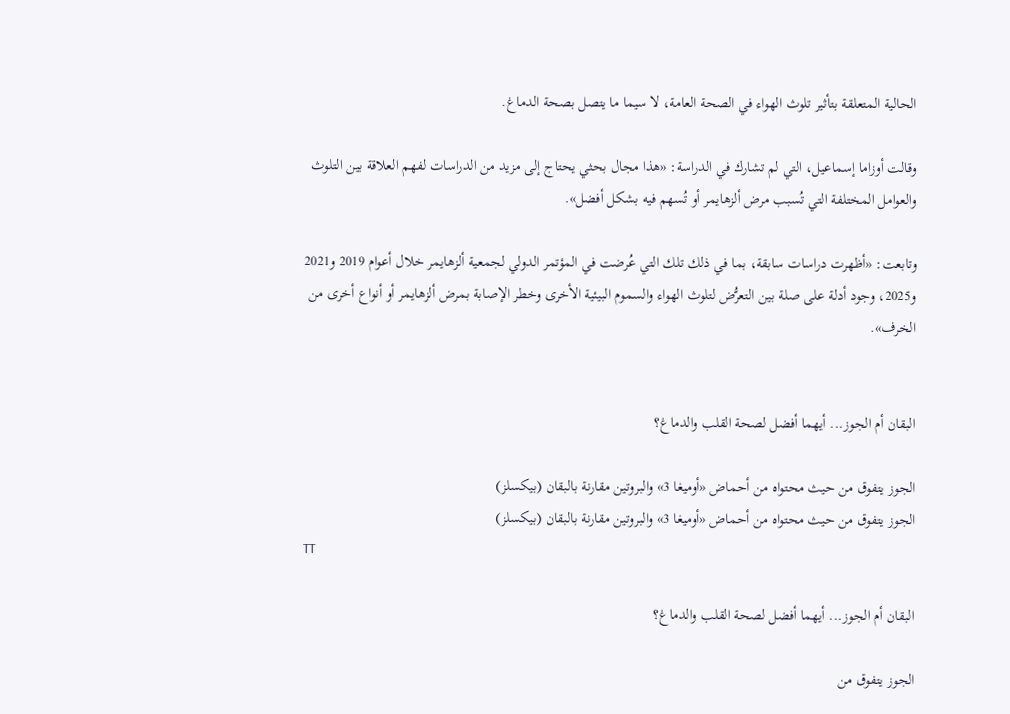الحالية المتعلقة بتأثير تلوث الهواء في الصحة العامة، لا سيما ما يتصل بصحة الدماغ.

وقالت أوزاما إسماعيل، التي لم تشارك في الدراسة: «هذا مجال بحثي يحتاج إلى مزيد من الدراسات لفهم العلاقة بين التلوث والعوامل المختلفة التي تُسبب مرض ألزهايمر أو تُسهم فيه بشكل أفضل».

وتابعت: «أظهرت دراسات سابقة، بما في ذلك تلك التي عُرضت في المؤتمر الدولي لجمعية ألزهايمر خلال أعوام 2019 و2021 و2025، وجود أدلة على صلة بين التعرُّض لتلوث الهواء والسموم البيئية الأخرى وخطر الإصابة بمرض ألزهايمر أو أنواع أخرى من الخرف».


البقان أم الجوز... أيهما أفضل لصحة القلب والدماغ؟

الجوز يتفوق من حيث محتواه من أحماض «أوميغا 3» والبروتين مقارنة بالبقان (بيكسلز)
الجوز يتفوق من حيث محتواه من أحماض «أوميغا 3» والبروتين مقارنة بالبقان (بيكسلز)
TT

البقان أم الجوز... أيهما أفضل لصحة القلب والدماغ؟

الجوز يتفوق من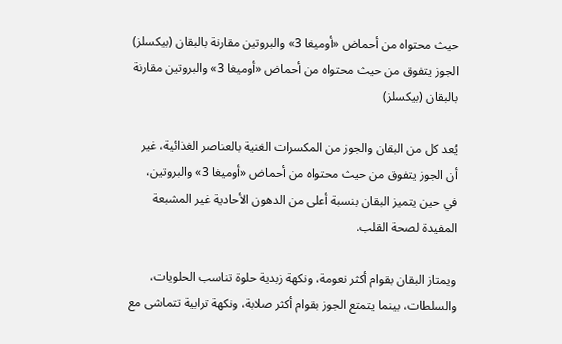حيث محتواه من أحماض «أوميغا 3» والبروتين مقارنة بالبقان (بيكسلز)
الجوز يتفوق من حيث محتواه من أحماض «أوميغا 3» والبروتين مقارنة بالبقان (بيكسلز)

يُعد كل من البقان والجوز من المكسرات الغنية بالعناصر الغذائية، غير أن الجوز يتفوق من حيث محتواه من أحماض «أوميغا 3» والبروتين، في حين يتميز البقان بنسبة أعلى من الدهون الأحادية غير المشبعة المفيدة لصحة القلب.

ويمتاز البقان بقوام أكثر نعومة، ونكهة زبدية حلوة تناسب الحلويات، والسلطات، بينما يتمتع الجوز بقوام أكثر صلابة، ونكهة ترابية تتماشى مع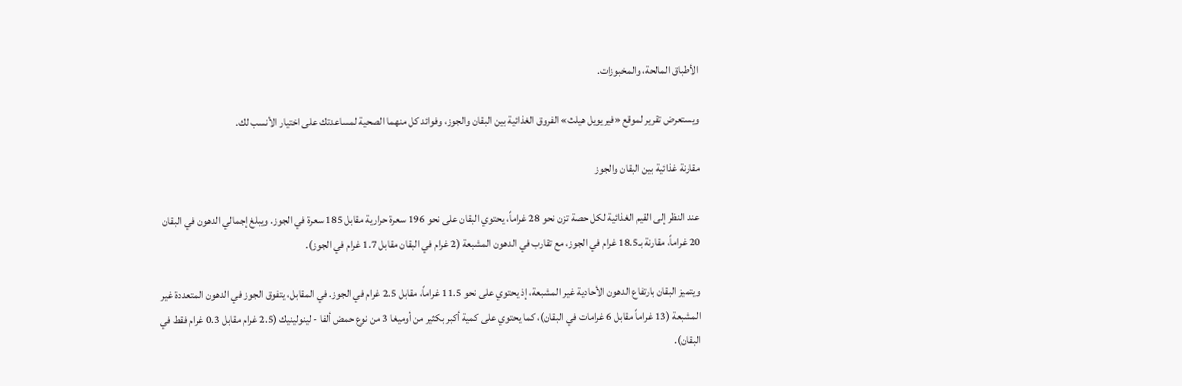الأطباق المالحة، والمخبوزات.

ويستعرض تقرير لموقع «فيريويل هيلث» الفروق الغذائية بين البقان والجوز، وفوائد كل منهما الصحية لمساعدتك على اختيار الأنسب لك.

مقارنة غذائية بين البقان والجوز

عند النظر إلى القيم الغذائية لكل حصة تزن نحو 28 غراماً، يحتوي البقان على نحو 196 سعرة حرارية مقابل 185 سعرة في الجوز. ويبلغ إجمالي الدهون في البقان 20 غراماً، مقارنة بـ18.5 غرام في الجوز، مع تقارب في الدهون المشبعة (2 غرام في البقان مقابل 1.7 غرام في الجوز).

ويتميز البقان بارتفاع الدهون الأحادية غير المشبعة، إذ يحتوي على نحو 11.5 غراماً، مقابل 2.5 غرام في الجوز. في المقابل، يتفوق الجوز في الدهون المتعددة غير المشبعة (13 غراماً مقابل 6 غرامات في البقان)، كما يحتوي على كمية أكبر بكثير من أوميغا 3 من نوع حمض ألفا - لينولينيك (2.5 غرام مقابل 0.3 غرام فقط في البقان).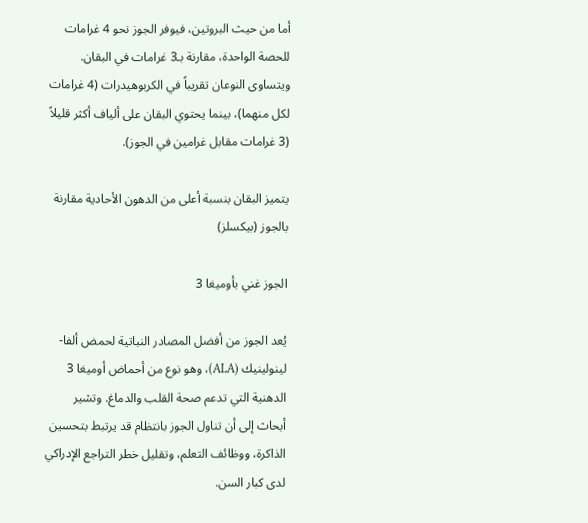أما من حيث البروتين، فيوفر الجوز نحو 4 غرامات للحصة الواحدة، مقارنة بـ3 غرامات في البقان. ويتساوى النوعان تقريباً في الكربوهيدرات (4 غرامات لكل منهما)، بينما يحتوي البقان على ألياف أكثر قليلاً (3 غرامات مقابل غرامين في الجوز).

يتميز البقان بنسبة أعلى من الدهون الأحادية مقارنة بالجوز (بيكسلز)

الجوز غني بأوميغا 3

يُعد الجوز من أفضل المصادر النباتية لحمض ألفا-لينولينيك (ALA)، وهو نوع من أحماض أوميغا 3 الدهنية التي تدعم صحة القلب والدماغ. وتشير أبحاث إلى أن تناول الجوز بانتظام قد يرتبط بتحسين الذاكرة، ووظائف التعلم، وتقليل خطر التراجع الإدراكي لدى كبار السن.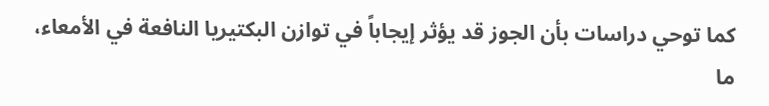كما توحي دراسات بأن الجوز قد يؤثر إيجاباً في توازن البكتيريا النافعة في الأمعاء، ما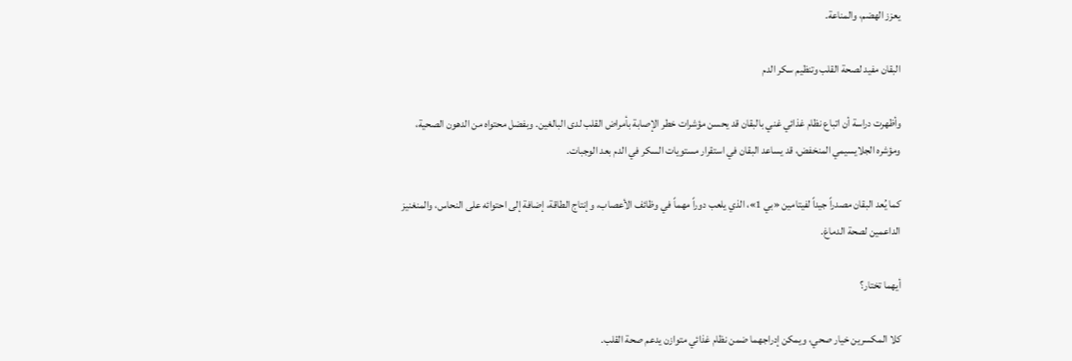يعزز الهضم، والمناعة.

البقان مفيد لصحة القلب وتنظيم سكر الدم

وأظهرت دراسة أن اتباع نظام غذائي غني بالبقان قد يحسن مؤشرات خطر الإصابة بأمراض القلب لدى البالغين. وبفضل محتواه من الدهون الصحية، ومؤشره الجلايسيمي المنخفض، قد يساعد البقان في استقرار مستويات السكر في الدم بعد الوجبات.

كما يُعد البقان مصدراً جيداً لفيتامين «بي 1»، الذي يلعب دوراً مهماً في وظائف الأعصاب، وإنتاج الطاقة، إضافة إلى احتوائه على النحاس، والمنغنيز الداعمين لصحة الدماغ.

أيهما تختار؟

كلا المكسرين خيار صحي، ويمكن إدراجهما ضمن نظام غذائي متوازن يدعم صحة القلب.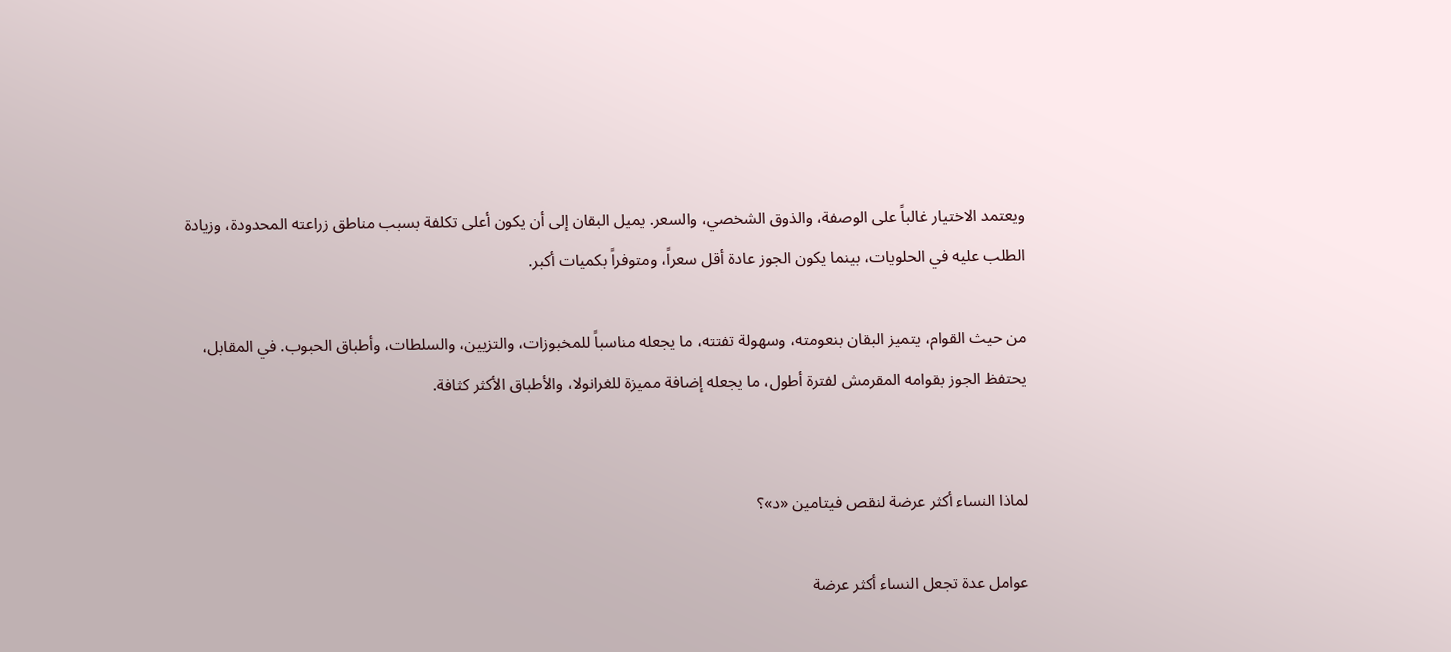ويعتمد الاختيار غالباً على الوصفة، والذوق الشخصي، والسعر. يميل البقان إلى أن يكون أعلى تكلفة بسبب مناطق زراعته المحدودة، وزيادة الطلب عليه في الحلويات، بينما يكون الجوز عادة أقل سعراً، ومتوفراً بكميات أكبر.

من حيث القوام، يتميز البقان بنعومته، وسهولة تفتته، ما يجعله مناسباً للمخبوزات، والتزيين، والسلطات، وأطباق الحبوب. في المقابل، يحتفظ الجوز بقوامه المقرمش لفترة أطول، ما يجعله إضافة مميزة للغرانولا، والأطباق الأكثر كثافة.


لماذا النساء أكثر عرضة لنقص فيتامين «د»؟

عوامل عدة تجعل النساء أكثر عرضة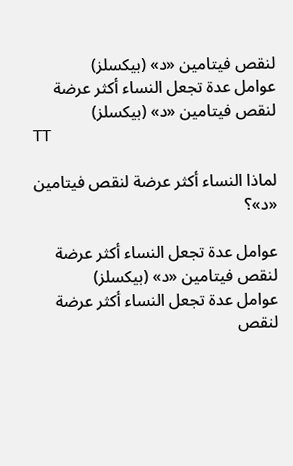لنقص فيتامين «د» (بيكسلز)
عوامل عدة تجعل النساء أكثر عرضة لنقص فيتامين «د» (بيكسلز)
TT

لماذا النساء أكثر عرضة لنقص فيتامين «د»؟

عوامل عدة تجعل النساء أكثر عرضة لنقص فيتامين «د» (بيكسلز)
عوامل عدة تجعل النساء أكثر عرضة لنقص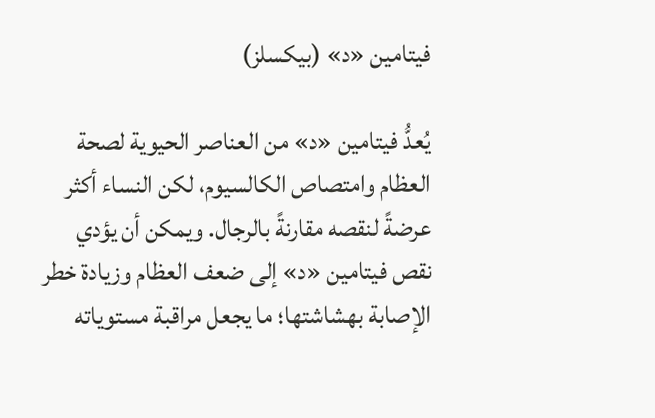فيتامين «د» (بيكسلز)

يُعدُّ فيتامين «د» من العناصر الحيوية لصحة العظام وامتصاص الكالسيوم، لكن النساء أكثر عرضةً لنقصه مقارنةً بالرجال. ويمكن أن يؤدي نقص فيتامين «د» إلى ضعف العظام وزيادة خطر الإصابة بهشاشتها؛ ما يجعل مراقبة مستوياته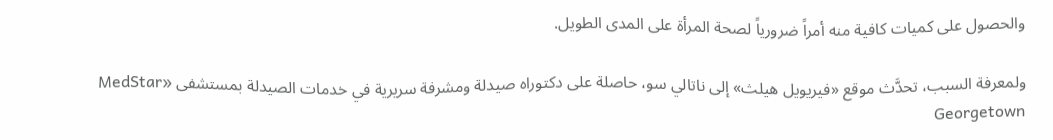والحصول على كميات كافية منه أمراً ضرورياً لصحة المرأة على المدى الطويل.

ولمعرفة السبب، تحدَّث موقع «فيريويل هيلث» إلى ناتالي سو، حاصلة على دكتوراه صيدلة ومشرفة سريرية في خدمات الصيدلة بمستشفى «MedStar Georgetown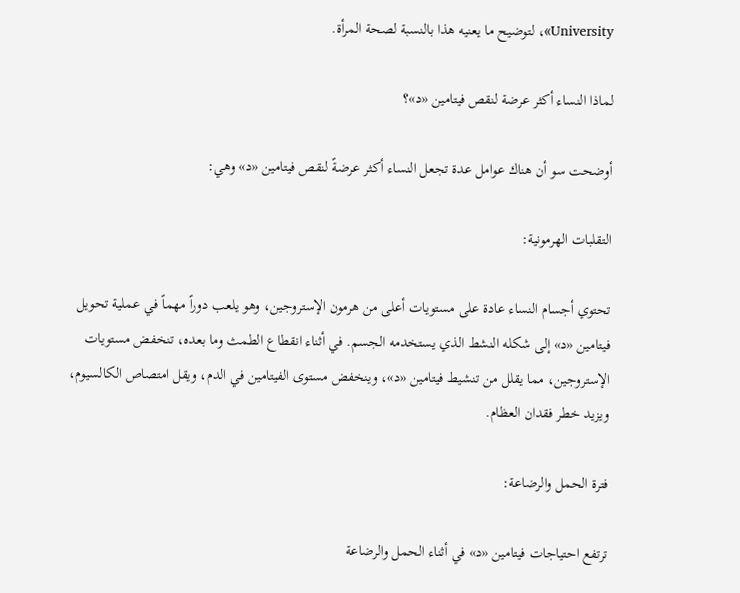University»، لتوضيح ما يعنيه هذا بالنسبة لصحة المرأة.

لماذا النساء أكثر عرضة لنقص فيتامين «د»؟

أوضحت سو أن هناك عوامل عدة تجعل النساء أكثر عرضةً لنقص فيتامين «د» وهي:

التقلبات الهرمونية:

تحتوي أجسام النساء عادة على مستويات أعلى من هرمون الإستروجين، وهو يلعب دوراً مهماً في عملية تحويل فيتامين «د» إلى شكله النشط الذي يستخدمه الجسم. في أثناء انقطاع الطمث وما بعده، تنخفض مستويات الإستروجين، مما يقلل من تنشيط فيتامين «د»، وينخفض مستوى الفيتامين في الدم، ويقل امتصاص الكالسيوم، ويزيد خطر فقدان العظام.

فترة الحمل والرضاعة:

ترتفع احتياجات فيتامين «د» في أثناء الحمل والرضاعة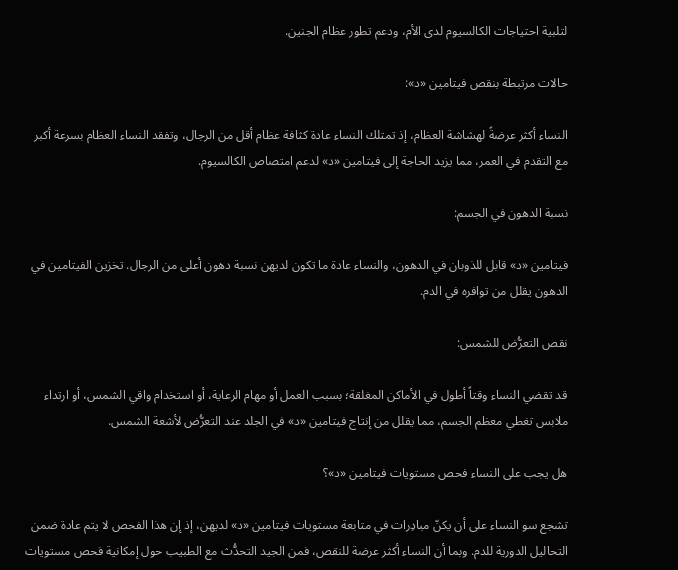لتلبية احتياجات الكالسيوم لدى الأم، ودعم تطور عظام الجنين.

حالات مرتبطة بنقص فيتامين «د»:

النساء أكثر عرضةً لهشاشة العظام، إذ تمتلك النساء عادة كثافة عظام أقل من الرجال، وتفقد النساء العظام بسرعة أكبر مع التقدم في العمر، مما يزيد الحاجة إلى فيتامين «د» لدعم امتصاص الكالسيوم.

نسبة الدهون في الجسم:

فيتامين «د» قابل للذوبان في الدهون، والنساء عادة ما تكون لديهن نسبة دهون أعلى من الرجال. تخزين الفيتامين في الدهون يقلل من توافره في الدم.

نقص التعرُّض للشمس:

قد تقضي النساء وقتاً أطول في الأماكن المغلقة؛ بسبب العمل أو مهام الرعاية، أو استخدام واقي الشمس، أو ارتداء ملابس تغطي معظم الجسم، مما يقلل من إنتاج فيتامين «د» في الجلد عند التعرُّض لأشعة الشمس.

هل يجب على النساء فحص مستويات فيتامين «د»؟

تشجع سو النساء على أن يكنّ مبادِرات في متابعة مستويات فيتامين «د» لديهن، إذ إن هذا الفحص لا يتم عادة ضمن التحاليل الدورية للدم. وبما أن النساء أكثر عرضة للنقص، فمن الجيد التحدُّث مع الطبيب حول إمكانية فحص مستويات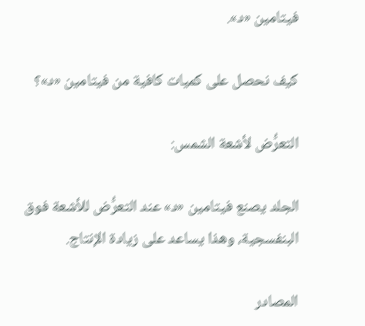فيتامين «د».

كيف نحصل على كميات كافية من فيتامين «د»؟

التعرُّض لأشعة الشمس:

الجلد يصنع فيتامين «د» عند التعرُّض للأشعة فوق البنفسجية، وهذا يساعد على زيادة الإنتاج.

المصادر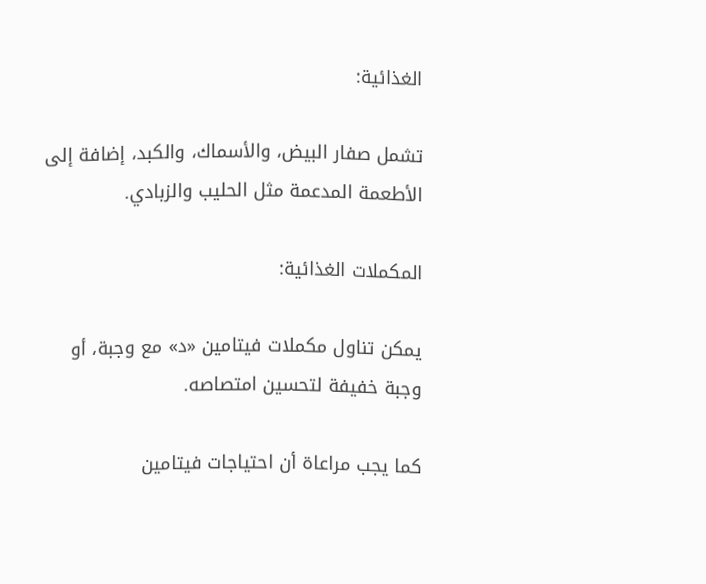الغذائية:

تشمل صفار البيض، والأسماك، والكبد، إضافة إلى الأطعمة المدعمة مثل الحليب والزبادي.

المكملات الغذائية:

يمكن تناول مكملات فيتامين «د» مع وجبة، أو وجبة خفيفة لتحسين امتصاصه.

كما يجب مراعاة أن احتياجات فيتامين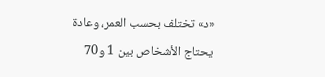«د» تختلف بحسب العمر، وعادة يحتاج الأشخاص بين 1 و70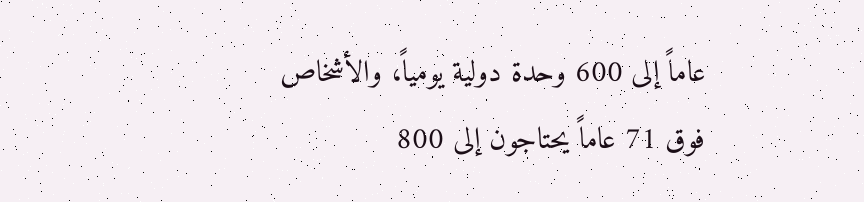عاماً إلى 600 وحدة دولية يومياً، والأشخاص فوق 71 عاماً يحتاجون إلى 800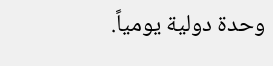وحدة دولية يومياً.